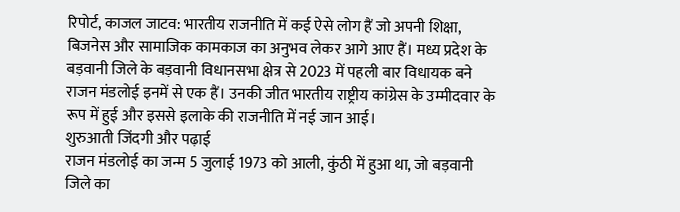रिपोर्ट, काजल जाटव: भारतीय राजनीति में कई ऐसे लोग हैं जो अपनी शिक्षा, बिजनेस और सामाजिक कामकाज का अनुभव लेकर आगे आए हैं। मध्य प्रदेश के बड़वानी जिले के बड़वानी विधानसभा क्षेत्र से 2023 में पहली बार विधायक बने राजन मंडलोई इनमें से एक हैं। उनकी जीत भारतीय राष्ट्रीय कांग्रेस के उम्मीदवार के रूप में हुई और इससे इलाके की राजनीति में नई जान आई।
शुरुआती जिंदगी और पढ़ाई
राजन मंडलोई का जन्म 5 जुलाई 1973 को आली, कुंठी में हुआ था, जो बड़वानी जिले का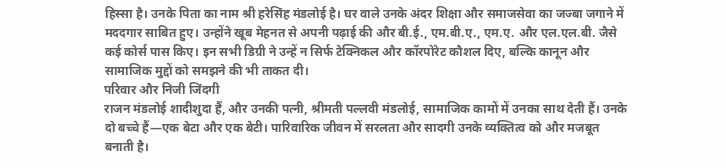हिस्सा है। उनके पिता का नाम श्री हरेसिंह मंडलोई है। घर वाले उनके अंदर शिक्षा और समाजसेवा का जज्बा जगाने में मददगार साबित हुए। उन्होंने खूब मेहनत से अपनी पढ़ाई की और बी.ई., एम.बी.ए., एम.ए. और एल.एल.बी. जैसे कई कोर्स पास किए। इन सभी डिग्री ने उन्हें न सिर्फ टेक्निकल और कॉरपोरेट कौशल दिए, बल्कि कानून और सामाजिक मुद्दों को समझने की भी ताकत दी।
परिवार और निजी जिंदगी
राजन मंडलोई शादीशुदा हैं, और उनकी पत्नी, श्रीमती पल्लवी मंडलोई, सामाजिक कामों में उनका साथ देती हैं। उनके दो बच्चे हैं—एक बेटा और एक बेटी। पारिवारिक जीवन में सरलता और सादगी उनके व्यक्तित्व को और मजबूत बनाती है।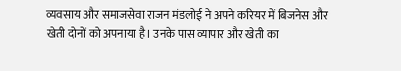व्यवसाय और समाजसेवा राजन मंडलोई ने अपने करियर में बिजनेस और खेती दोनों को अपनाया है। उनके पास व्यापार और खेती का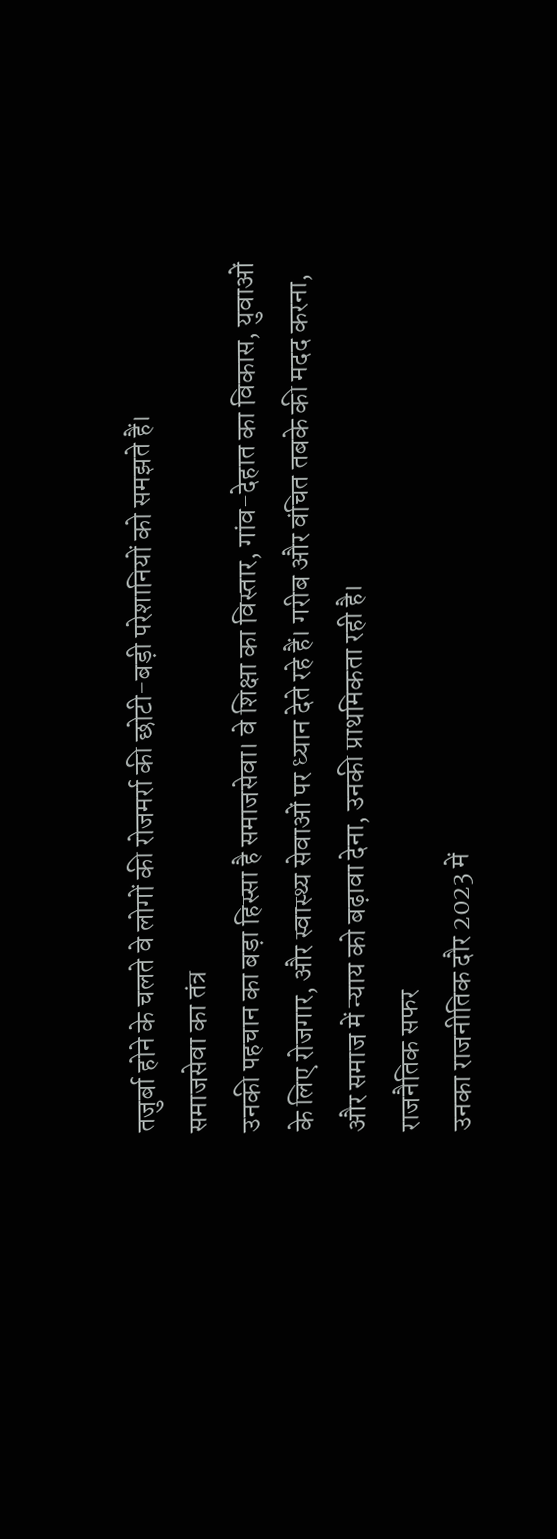तजुर्बा होने के चलते वे लोगों की रोजमर्रा की छोटी-बड़ी परेशानियों को समझते हैं।
समाजसेवा का तंत्र
उनकी पहचान का बड़ा हिस्सा है समाजसेवा। वे शिक्षा का विस्तार, गांव-देहात का विकास, युवाओं के लिए रोजगार, और स्वास्थ्य सेवाओं पर ध्यान देते रहे हैं। गरीब और वंचित तबके की मदद करना, और समाज में न्याय को बढ़ावा देना, उनकी प्राथमिकता रही है।
राजनैतिक सफर
उनका राजनीतिक दौर 2023 में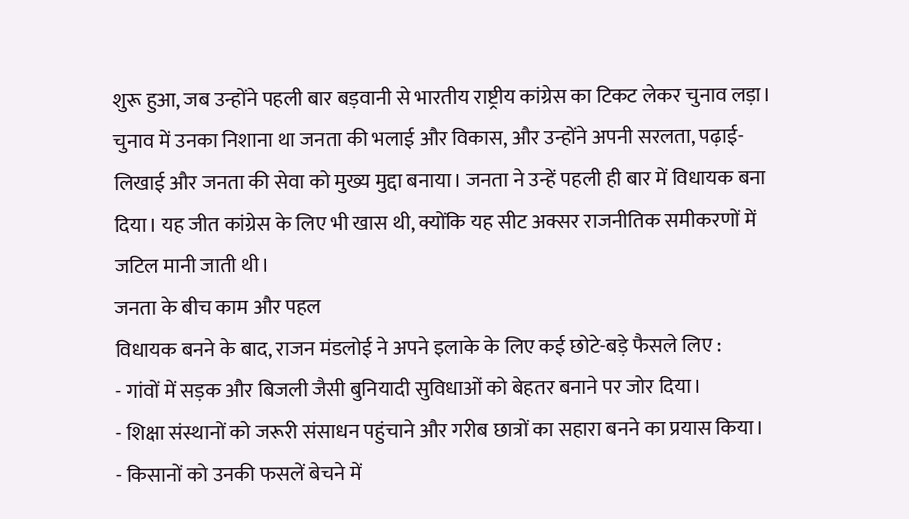शुरू हुआ, जब उन्होंने पहली बार बड़वानी से भारतीय राष्ट्रीय कांग्रेस का टिकट लेकर चुनाव लड़ा। चुनाव में उनका निशाना था जनता की भलाई और विकास, और उन्होंने अपनी सरलता, पढ़ाई-लिखाई और जनता की सेवा को मुख्य मुद्दा बनाया। जनता ने उन्हें पहली ही बार में विधायक बना दिया। यह जीत कांग्रेस के लिए भी खास थी, क्योंकि यह सीट अक्सर राजनीतिक समीकरणों में जटिल मानी जाती थी।
जनता के बीच काम और पहल
विधायक बनने के बाद, राजन मंडलोई ने अपने इलाके के लिए कई छोटे-बड़े फैसले लिए :
- गांवों में सड़क और बिजली जैसी बुनियादी सुविधाओं को बेहतर बनाने पर जोर दिया।
- शिक्षा संस्थानों को जरूरी संसाधन पहुंचाने और गरीब छात्रों का सहारा बनने का प्रयास किया।
- किसानों को उनकी फसलें बेचने में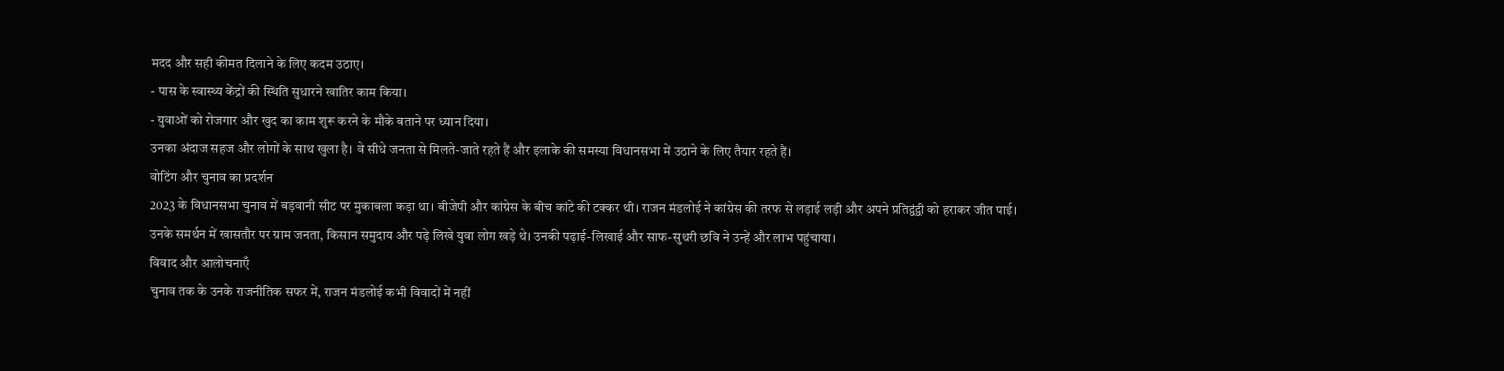मदद और सही कीमत दिलाने के लिए कदम उठाए।
- पास के स्वास्थ्य केंद्रों की स्थिति सुधारने खातिर काम किया।
- युवाओं को रोजगार और खुद का काम शुरू करने के मौके बताने पर ध्यान दिया।
उनका अंदाज सहज और लोगों के साथ खुला है। वे सीधे जनता से मिलते-जाते रहते हैं और इलाके की समस्या विधानसभा में उठाने के लिए तैयार रहते हैं।
वोटिंग और चुनाव का प्रदर्शन
2023 के विधानसभा चुनाव में बड़वानी सीट पर मुकाबला कड़ा था। बीजेपी और कांग्रेस के बीच कांटे की टक्कर थी। राजन मंडलोई ने कांग्रेस की तरफ से लड़ाई लड़ी और अपने प्रतिद्वंद्वी को हराकर जीत पाई।
उनके समर्थन में खासतौर पर ग्राम जनता, किसान समुदाय और पढ़े लिखे युवा लोग खड़े थे। उनकी पढ़ाई-लिखाई और साफ-सुथरी छवि ने उन्हें और लाभ पहुंचाया।
विवाद और आलोचनाएँ
चुनाव तक के उनके राजनीतिक सफर में, राजन मंडलोई कभी विवादों में नहीं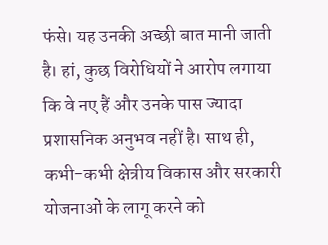फंसे। यह उनकी अच्छी बात मानी जाती है। हां, कुछ विरोधियों ने आरोप लगाया कि वे नए हैं और उनके पास ज्यादा प्रशासनिक अनुभव नहीं है। साथ ही, कभी-कभी क्षेत्रीय विकास और सरकारी योजनाओं के लागू करने को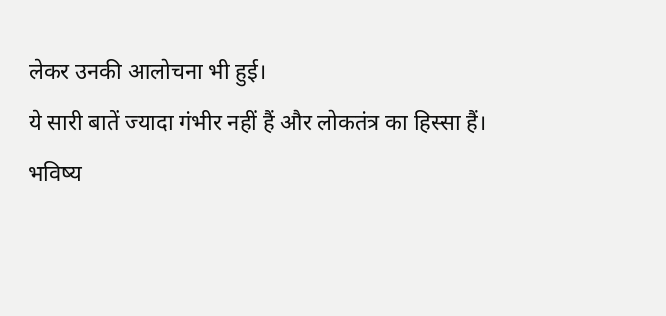लेकर उनकी आलोचना भी हुई।
ये सारी बातें ज्यादा गंभीर नहीं हैं और लोकतंत्र का हिस्सा हैं।
भविष्य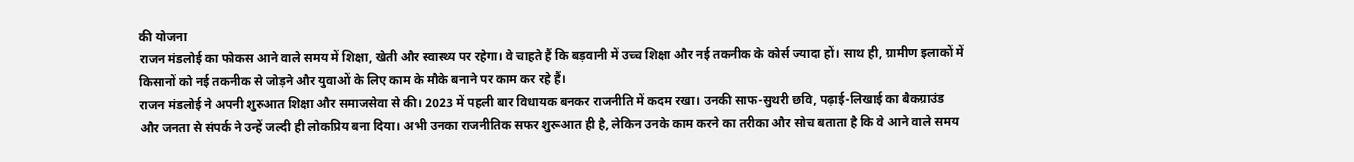की योजना
राजन मंडलोई का फोकस आने वाले समय में शिक्षा, खेती और स्वास्थ्य पर रहेगा। वे चाहते हैं कि बड़वानी में उच्च शिक्षा और नई तकनीक के कोर्स ज्यादा हों। साथ ही, ग्रामीण इलाकों में किसानों को नई तकनीक से जोड़ने और युवाओं के लिए काम के मौके बनाने पर काम कर रहे हैं।
राजन मंडलोई ने अपनी शुरुआत शिक्षा और समाजसेवा से की। 2023 में पहली बार विधायक बनकर राजनीति में कदम रखा। उनकी साफ-सुथरी छवि, पढ़ाई-लिखाई का बैकग्राउंड और जनता से संपर्क ने उन्हें जल्दी ही लोकप्रिय बना दिया। अभी उनका राजनीतिक सफर शुरूआत ही है, लेकिन उनके काम करने का तरीका और सोच बताता है कि वे आने वाले समय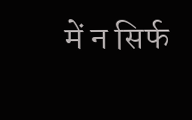में न सिर्फ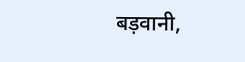बड़वानी,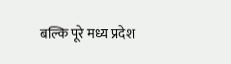बल्कि पूरे मध्य प्रदेश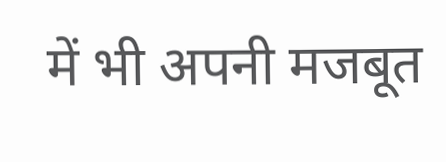में भी अपनी मजबूत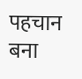पहचान बना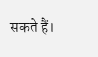सकते हैं।